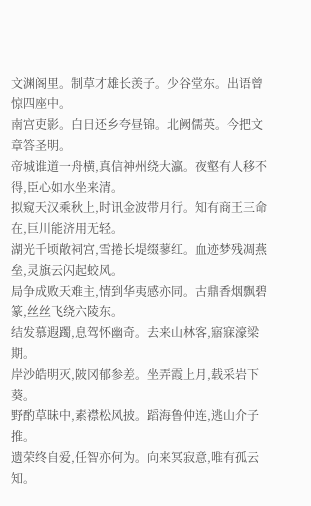文渊阁里。制草才雄长羡子。少谷堂东。出语曾惊四座中。
南宫吏影。白日还乡夸昼锦。北阙儒英。今把文章答圣明。
帝城谁道一舟横,真信神州绕大瀛。夜壑有人移不得,臣心如水坐来清。
拟窥天汉乘秋上,时讯金波带月行。知有商王三命在,巨川能济用无轻。
湖光千顷敞祠宫,雪捲长堤缀蓼红。血迹梦残凋燕垒,灵旗云闪起蛟风。
局争成败天难主,情到华夷感亦同。古鼎香烟飘碧篆,丝丝飞绕六陵东。
结发慕遐躅,息驾怀幽奇。去来山林客,寤寐濠梁期。
岸沙皓明灭,陂冈郁参差。坐弄霞上月,载采岩下葵。
野酌草昧中,素襟松风披。蹈海鲁仲连,逃山介子推。
遗荣终自爱,任智亦何为。向来冥寂意,唯有孤云知。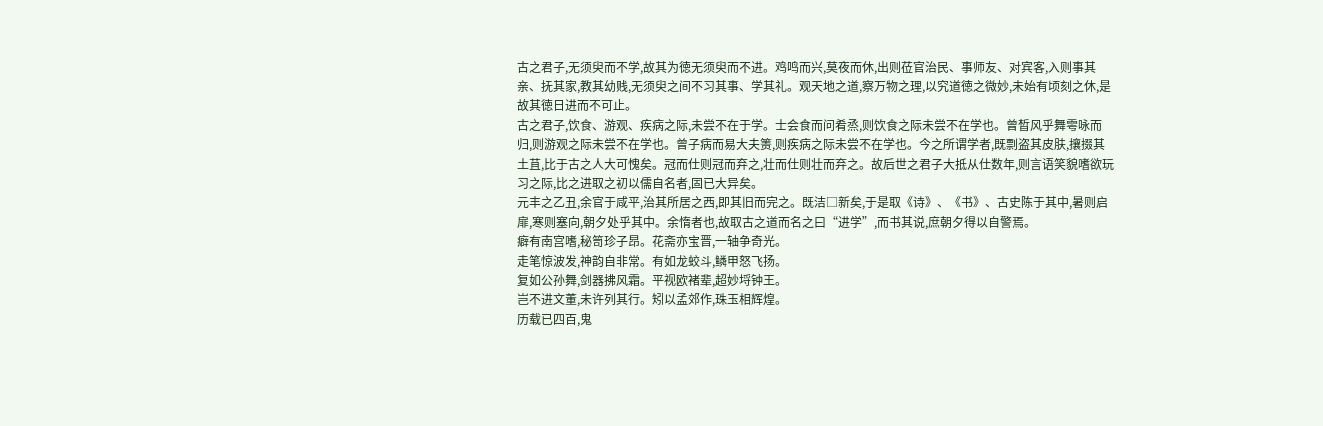古之君子,无须臾而不学,故其为徳无须臾而不进。鸡鸣而兴,莫夜而休,出则莅官治民、事师友、对宾客,入则事其亲、抚其家,教其幼贱,无须臾之间不习其事、学其礼。观天地之道,察万物之理,以究道徳之微妙,未始有顷刻之休,是故其徳日进而不可止。
古之君子,饮食、游观、疾病之际,未尝不在于学。士会食而问肴烝,则饮食之际未尝不在学也。曾晳风乎舞雩咏而归,则游观之际未尝不在学也。曾子病而易大夫箦,则疾病之际未尝不在学也。今之所谓学者,既剽盗其皮肤,攘掇其土苴,比于古之人大可愧矣。冠而仕则冠而弃之,壮而仕则壮而弃之。故后世之君子大抵从仕数年,则言语笑貌嗜欲玩习之际,比之进取之初以儒自名者,固已大异矣。
元丰之乙丑,余官于咸平,治其所居之西,即其旧而完之。既洁□新矣,于是取《诗》、《书》、古史陈于其中,暑则启扉,寒则塞向,朝夕处乎其中。余惰者也,故取古之道而名之曰“进学”,而书其说,庶朝夕得以自警焉。
癖有南宫嗜,秘笥珍子昂。花斋亦宝晋,一轴争奇光。
走笔惊波发,神韵自非常。有如龙蛟斗,鳞甲怒飞扬。
复如公孙舞,剑器拂风霜。平视欧褚辈,超妙埒钟王。
岂不进文董,未许列其行。矧以孟郊作,珠玉相辉煌。
历载已四百,鬼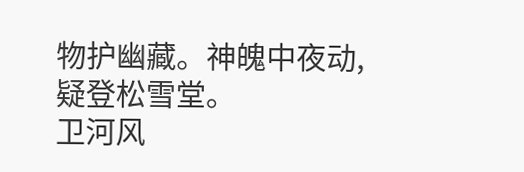物护幽藏。神魄中夜动,疑登松雪堂。
卫河风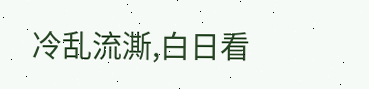冷乱流澌,白日看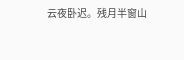云夜卧迟。残月半窗山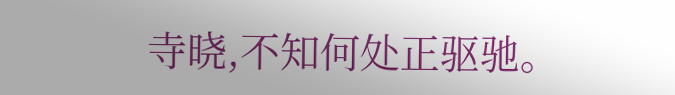寺晓,不知何处正驱驰。